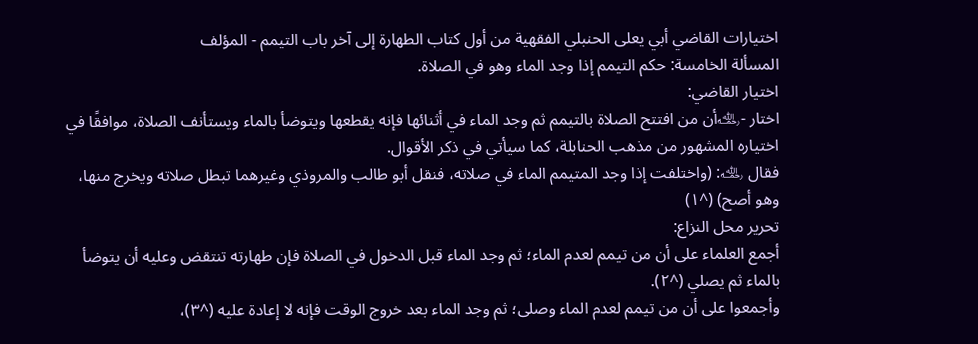اختيارات القاضي أبي يعلى الحنبلي الفقهية من أول كتاب الطهارة إلى آخر باب التيمم - المؤلف
المسألة الخامسة: حكم التيمم إذا وجد الماء وهو في الصلاة.
اختيار القاضي:
اختار -﵀أن من افتتح الصلاة بالتيمم ثم وجد الماء في أثنائها فإنه يقطعها ويتوضأ بالماء ويستأنف الصلاة، موافقًا في اختياره المشهور من مذهب الحنابلة، كما سيأتي في ذكر الأقوال.
فقال ﵀: (واختلفت إذا وجد المتيمم الماء في صلاته، فنقل أبو طالب والمروذي وغيرهما تبطل صلاته ويخرج منها، وهو أصح) (^١)
تحرير محل النزاع:
أجمع العلماء على أن من تيمم لعدم الماء؛ ثم وجد الماء قبل الدخول في الصلاة فإن طهارته تنتقض وعليه أن يتوضأ بالماء ثم يصلي (^٢).
وأجمعوا على أن من تيمم لعدم الماء وصلى؛ ثم وجد الماء بعد خروج الوقت فإنه لا إعادة عليه (^٣)،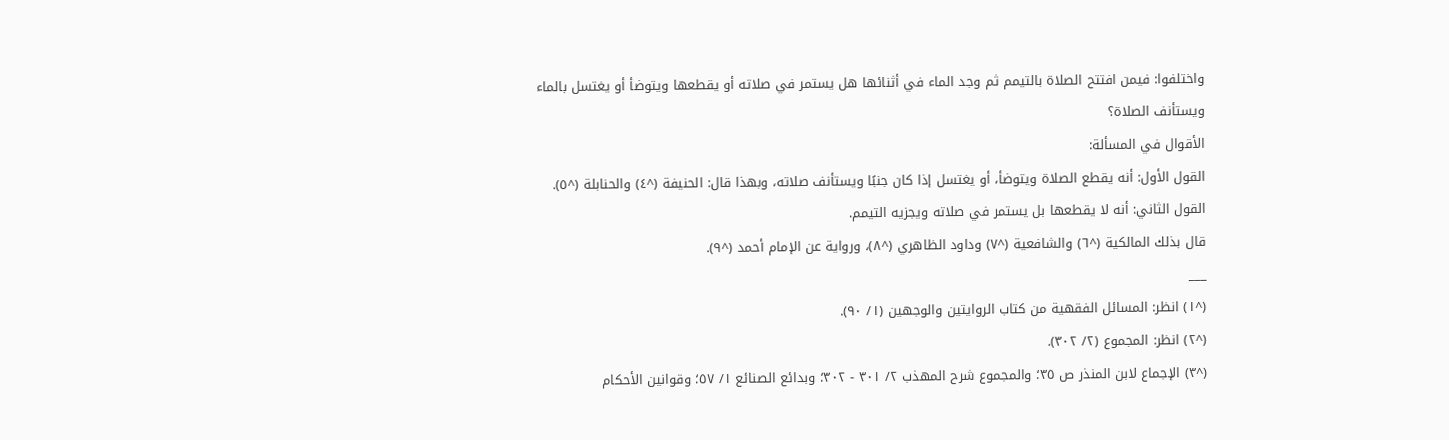واختلفوا: فيمن افتتح الصلاة بالتيمم ثم وجد الماء في أثنائها هل يستمر في صلاته أو يقطعها ويتوضأ أو يغتسل بالماء ويستأنف الصلاة؟
الأقوال في المسألة:
القول الأول: أنه يقطع الصلاة ويتوضأ، أو يغتسل إذا كان جنبًا ويستأنف صلاته، وبهذا قال: الحنيفة (^٤) والحنابلة (^٥).
القول الثاني: أنه لا يقطعها بل يستمر في صلاته ويجزيه التيمم.
قال بذلك المالكية (^٦) والشافعية (^٧) وداود الظاهري (^٨)، ورواية عن الإمام أحمد (^٩).
___
(^١) انظر: المسائل الفقهية من كتاب الروايتين والوجهين (١/ ٩٠).
(^٢) انظر: المجموع (٢/ ٣٠٢).
(^٣) الإجماع لابن المنذر ص ٣٥؛ والمجموع شرح المهذب ٢/ ٣٠١ - ٣٠٢؛ وبدائع الصنائع ١/ ٥٧؛ وقوانين الأحكام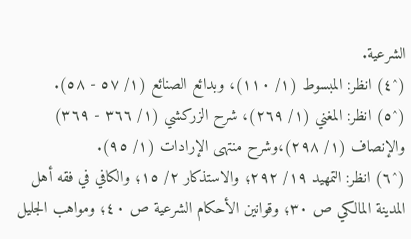الشرعية.
(^٤) انظر: المبسوط (١/ ١١٠)، وبدائع الصنائع (١/ ٥٧ - ٥٨).
(^٥) انظر: المغني (١/ ٢٦٩)، شرح الزركشي (١/ ٣٦٦ - ٣٦٩) والإنصاف (١/ ٢٩٨)،وشرح منتهى الإرادات (١/ ٩٥).
(^٦) انظر: التمهيد ١٩/ ٢٩٢؛ والاستذكار ٢/ ١٥؛ والكافي في فقه أهل المدينة المالكي ص ٣٠؛ وقوانين الأحكام الشرعية ص ٤٠؛ ومواهب الجليل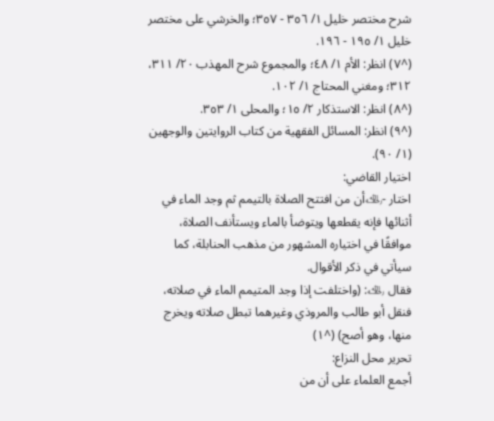شرح مختصر خليل ١/ ٣٥٦ - ٣٥٧؛ والخرشي على مختصر خليل ١/ ١٩٥ - ١٩٦.
(^٧) انظر: الأم ١/ ٤٨؛ والمجموع شرح المهذب ٢٠/ ٣١١، ٣١٢؛ ومغني المحتاج ١/ ١٠٢.
(^٨) انظر: الاستذكار ٢/ ١٥؛ والمحلى ١/ ٣٥٣.
(^٩) انظر: المسائل الفقهية من كتاب الروايتين والوجهين (١/ ٩٠).
اختيار القاضي:
اختار -﵀أن من افتتح الصلاة بالتيمم ثم وجد الماء في أثنائها فإنه يقطعها ويتوضأ بالماء ويستأنف الصلاة، موافقًا في اختياره المشهور من مذهب الحنابلة، كما سيأتي في ذكر الأقوال.
فقال ﵀: (واختلفت إذا وجد المتيمم الماء في صلاته، فنقل أبو طالب والمروذي وغيرهما تبطل صلاته ويخرج منها، وهو أصح) (^١)
تحرير محل النزاع:
أجمع العلماء على أن من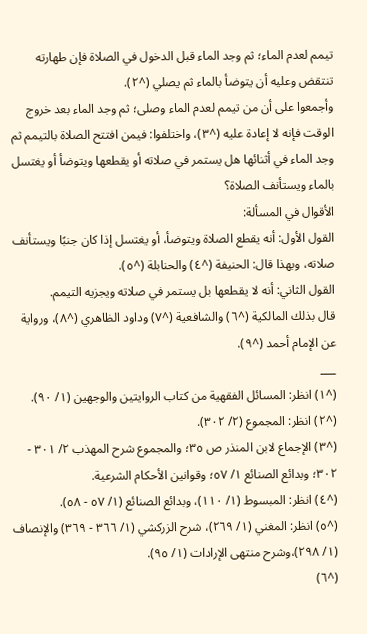تيمم لعدم الماء؛ ثم وجد الماء قبل الدخول في الصلاة فإن طهارته تنتقض وعليه أن يتوضأ بالماء ثم يصلي (^٢).
وأجمعوا على أن من تيمم لعدم الماء وصلى؛ ثم وجد الماء بعد خروج الوقت فإنه لا إعادة عليه (^٣)، واختلفوا: فيمن افتتح الصلاة بالتيمم ثم وجد الماء في أثنائها هل يستمر في صلاته أو يقطعها ويتوضأ أو يغتسل بالماء ويستأنف الصلاة؟
الأقوال في المسألة:
القول الأول: أنه يقطع الصلاة ويتوضأ، أو يغتسل إذا كان جنبًا ويستأنف صلاته، وبهذا قال: الحنيفة (^٤) والحنابلة (^٥).
القول الثاني: أنه لا يقطعها بل يستمر في صلاته ويجزيه التيمم.
قال بذلك المالكية (^٦) والشافعية (^٧) وداود الظاهري (^٨)، ورواية عن الإمام أحمد (^٩).
___
(^١) انظر: المسائل الفقهية من كتاب الروايتين والوجهين (١/ ٩٠).
(^٢) انظر: المجموع (٢/ ٣٠٢).
(^٣) الإجماع لابن المنذر ص ٣٥؛ والمجموع شرح المهذب ٢/ ٣٠١ - ٣٠٢؛ وبدائع الصنائع ١/ ٥٧؛ وقوانين الأحكام الشرعية.
(^٤) انظر: المبسوط (١/ ١١٠)، وبدائع الصنائع (١/ ٥٧ - ٥٨).
(^٥) انظر: المغني (١/ ٢٦٩)، شرح الزركشي (١/ ٣٦٦ - ٣٦٩) والإنصاف (١/ ٢٩٨)،وشرح منتهى الإرادات (١/ ٩٥).
(^٦)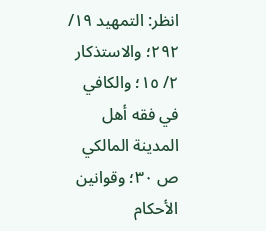انظر: التمهيد ١٩/ ٢٩٢؛ والاستذكار ٢/ ١٥؛ والكافي في فقه أهل المدينة المالكي ص ٣٠؛ وقوانين الأحكام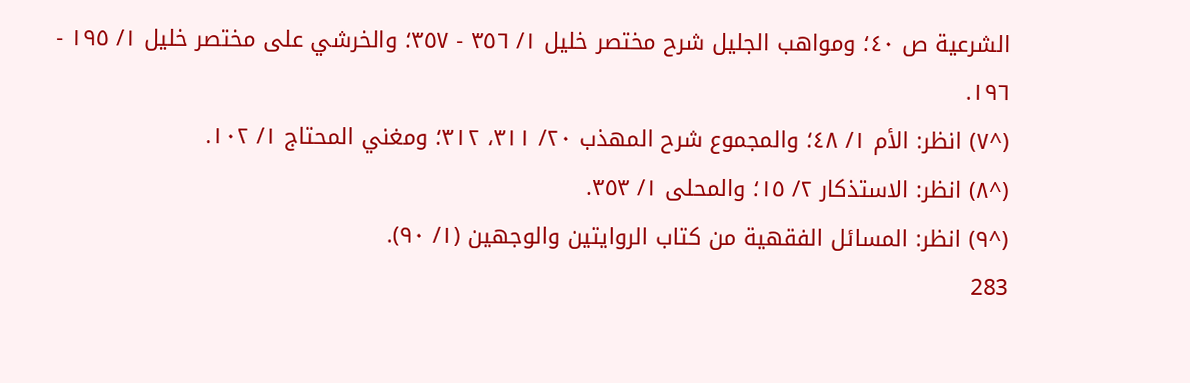الشرعية ص ٤٠؛ ومواهب الجليل شرح مختصر خليل ١/ ٣٥٦ - ٣٥٧؛ والخرشي على مختصر خليل ١/ ١٩٥ - ١٩٦.
(^٧) انظر: الأم ١/ ٤٨؛ والمجموع شرح المهذب ٢٠/ ٣١١، ٣١٢؛ ومغني المحتاج ١/ ١٠٢.
(^٨) انظر: الاستذكار ٢/ ١٥؛ والمحلى ١/ ٣٥٣.
(^٩) انظر: المسائل الفقهية من كتاب الروايتين والوجهين (١/ ٩٠).
283